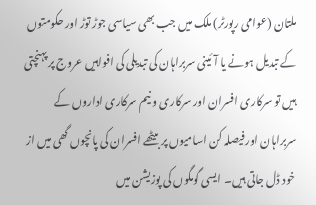ملتان (عوامی رپورٹر) ملک میں جب بھی سیاسی جوڑ توڑ اور حکومتوں کے تبدیل ہونے یا آئینی سربراہان کی تبدیلی کی افواہیں عروج پر پہنچتی ہیں تو سرکاری افسران اور سرکاری و نیم سرکاری اداروں کے سربراہان اور فیصلہ کن اسامیوں پر بیٹھے افسران کی پانچوں گھی میں از خود ڈل جاتی ہیں۔ ایسی گومگوں کی پوزیشن میں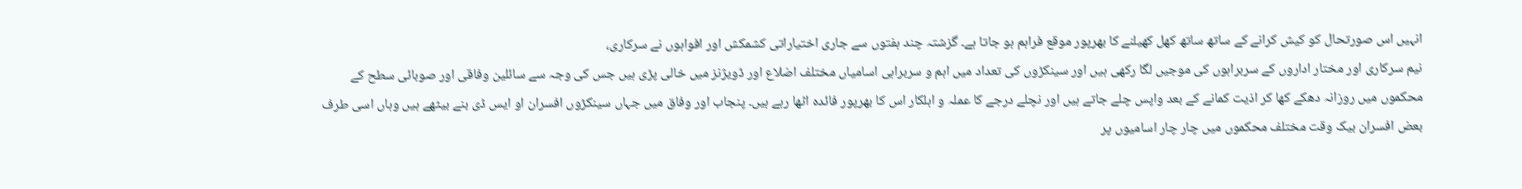انہیں اس صورتحال کو کیش کرانے کے ساتھ ساتھ کھل کھیلنے کا بھرپور موقع فراہم ہو جاتا ہے۔ گزشتہ چند ہفتوں سے جاری اختیاراتی کشمکش اور افواہوں نے سرکاری،
نیم سرکاری اور مختار اداروں کے سربراہوں کی موجیں لگا رکھی ہیں اور سینکڑوں کی تعداد میں اہم و سربراہی اسامیاں مختلف اضلاع اور ڈویژنز میں خالی پڑی ہیں جس کی وجہ سے سائلین وفاقی اور صوبائی سطح کے محکموں میں روزانہ دھکے کھا کر اذیت کمانے کے بعد واپس چلے جاتے ہیں اور نچلے درجے کا عملہ و اہلکار اس کا بھرپور فائدہ اٹھا رہے ہیں۔ پنجاب اور وفاق میں جہاں سینکڑوں افسران او ایس ڈی بنے بیٹھے ہیں وہاں اسی طرف بعض افسران بیک وقت مختلف محکموں میں چار چار اسامیوں پر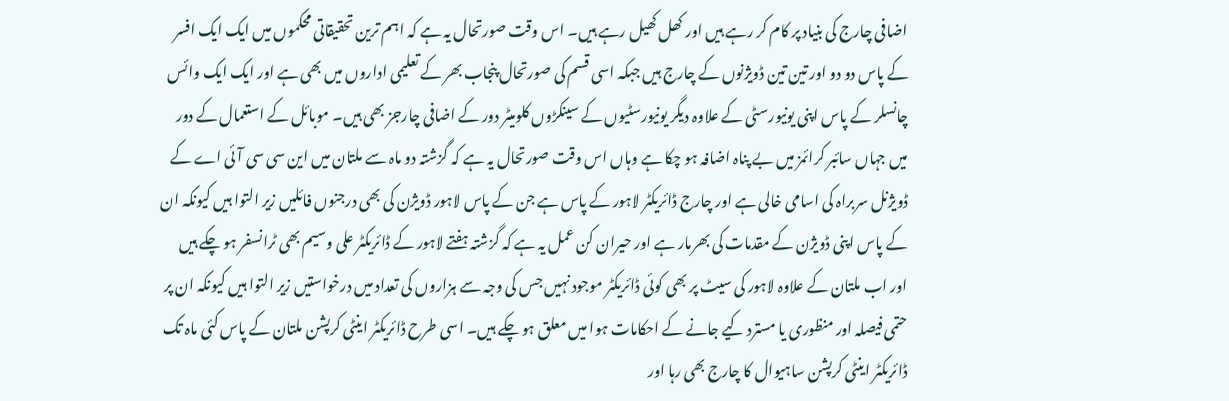اضافی چارج کی بنیاد پر کام کر رہے ہیں اور کھل کھیل رہے ہیں۔ اس وقت صورتحال یہ ہے کہ اہم ترین تحقیقاتی محکموں میں ایک ایک افسر کے پاس دو دو اور تین تین ڈویژنوں کے چارج ہیں جبکہ اسی قسم کی صورتحال پنجاب بھر کے تعلیمی اداروں میں بھی ہے اور ایک ایک وائس چانسلر کے پاس اپنی یونیورسٹی کے علاوہ دیگر یونیورسٹیوں کے سینکڑوں کلومیٹر دور کے اضافی چارجز بھی ہیں۔ موبائل کے استعمال کے دور میں جہاں سائبر کرائمز میں بے پناہ اضافہ ہو چکا ہے وہاں اس وقت صورتحال یہ ہے کہ گزشتہ دو ماہ سے ملتان میں این سی سی آئی اے کے ڈویژنل سربراہ کی اسامی خالی ہے اور چارج ڈائریکٹر لاہور کے پاس ہے جن کے پاس لاہور ڈویژن کی بھی درجنوں فائلیں زیر التوا ہیں کیونکہ ان کے پاس اپنی ڈویژن کے مقدمات کی بھرمار ہے اور حیران کن عمل یہ ہے کہ گزشتہ ہفتے لاہور کے ڈائریکٹر علی وسیم بھی ٹرانسفر ہو چکے ہیں اور اب ملتان کے علاوہ لاہور کی سیٹ پر بھی کوئی ڈائریکٹر موجود نہیں جس کی وجہ سے ہزاروں کی تعداد میں درخواستیں زیر التوا ہیں کیونکہ ان پر حتمی فیصلہ اور منظوری یا مسترد کیے جانے کے احکامات ہوا میں معلق ہو چکے ہیں۔ اسی طرح ڈائریکٹر اینٹی کرپشن ملتان کے پاس کئی ماہ تک ڈائریکٹر اینٹی کرپشن ساہیوال کا چارج بھی رہا اور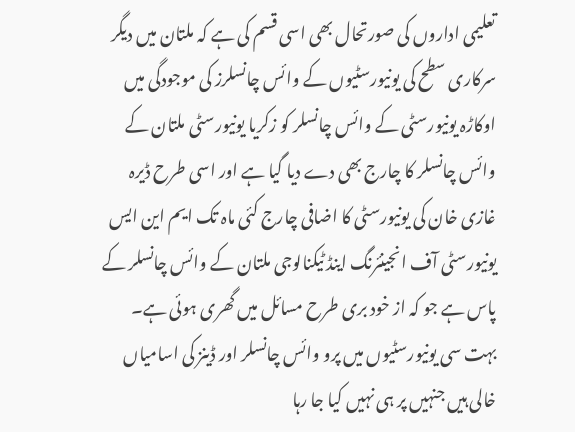تعلیمی اداروں کی صورتحال بھی اسی قسم کی ہے کہ ملتان میں دیگر سرکاری سطح کی یونیورسٹیوں کے وائس چانسلرز کی موجودگی میں اوکاڑہ یونیورسٹی کے وائس چانسلر کو زکریا یونیورسٹی ملتان کے وائس چانسلر کا چارج بھی دے دیا گیا ہے اور اسی طرح ڈیرہ غازی خان کی یونیورسٹی کا اضافی چارج کئی ماہ تک ایم این ایس یونیورسٹی آف انجینئرنگ اینڈ ٹیکنالوجی ملتان کے وائس چانسلر کے پاس ہے جو کہ از خود بری طرح مسائل میں گھری ہوئی ہے۔ بہت سی یونیورسٹیوں میں پرو وائس چانسلر اور ڈینز کی اسامیاں خالی ہیں جنہیں پر ہی نہیں کیا جا رہا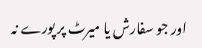اور جو سفارش یا میرٹ پر پورے نہ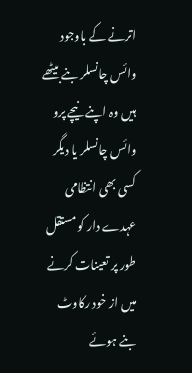اترنے کے باوجود وائس چانسلر بنے بیٹھے ہیں وہ اپنے نیچے پرو وائس چانسلر یا دیگر کسی بھی انتظامی عہدے دار کو مستقل طور پر تعینات کرنے میں از خود رکاوٹ بنے ہوئے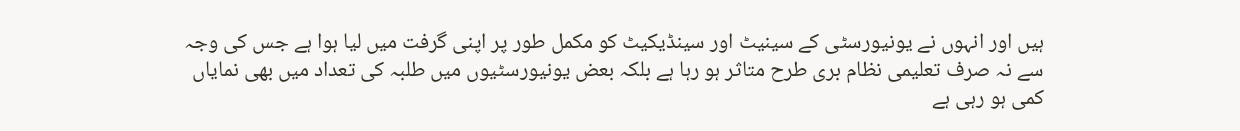ہیں اور انہوں نے یونیورسٹی کے سینیٹ اور سینڈیکیٹ کو مکمل طور پر اپنی گرفت میں لیا ہوا ہے جس کی وجہ سے نہ صرف تعلیمی نظام بری طرح متاثر ہو رہا ہے بلکہ بعض یونیورسٹیوں میں طلبہ کی تعداد میں بھی نمایاں کمی ہو رہی ہے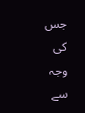جس کی وجہ سے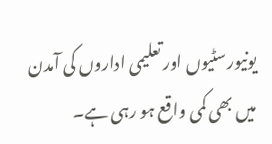یونیورسٹیوں اور تعلیمی اداروں کی آمدن میں بھی کمی واقع ہو رہی ہے۔